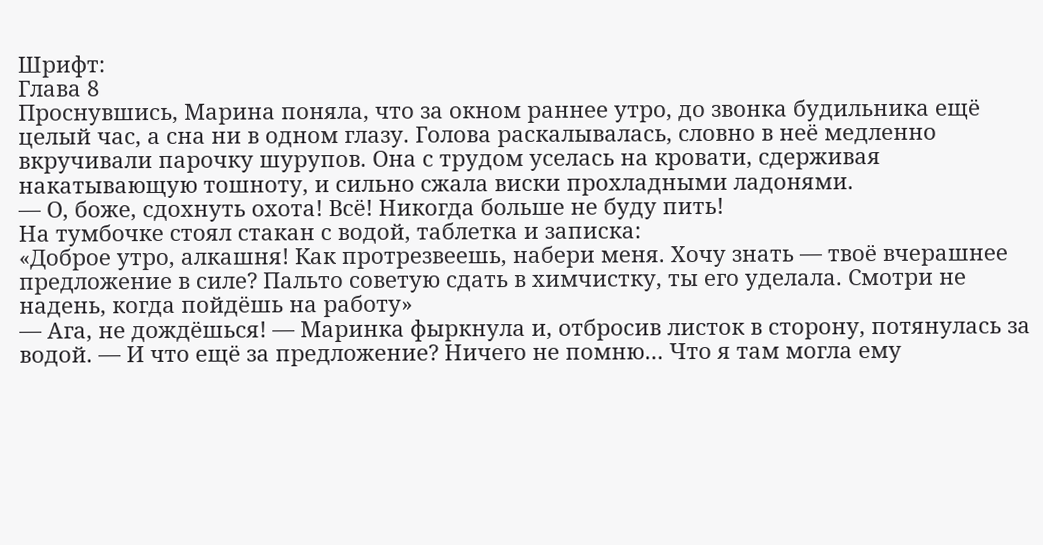Шрифт:
Глава 8
Проснувшись, Марина поняла, что за окном раннее утро, до звонка будильника ещё целый час, а сна ни в одном глазу. Голова раскалывалась, словно в неё медленно вкручивали парочку шурупов. Она с трудом уселась на кровати, сдерживая накатывающую тошноту, и сильно сжала виски прохладными ладонями.
— О, боже, сдохнуть охота! Всё! Никогда больше не буду пить!
На тумбочке стоял стакан с водой, таблетка и записка:
«Доброе утро, алкашня! Как протрезвеешь, набери меня. Хочу знать — твоё вчерашнее предложение в силе? Пальто советую сдать в химчистку, ты его уделала. Смотри не надень, когда пойдёшь на работу»
— Ага, не дождёшься! — Маринка фыркнула и, отбросив листок в сторону, потянулась за водой. — И что ещё за предложение? Ничего не помню… Что я там могла ему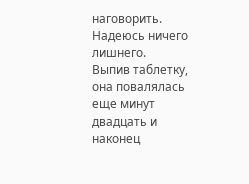наговорить. Надеюсь ничего лишнего.
Выпив таблетку, она повалялась еще минут двадцать и наконец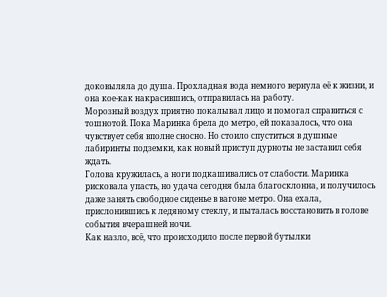доковыляла до душа. Прохладная вода немного вернула её к жизни, и она кое-как накрасившись, отправилась на работу.
Морозный воздух приятно покалывал лицо и помогал справиться с тошнотой. Пока Маринка брела до метро, ей показалось, что она чувствует себя вполне сносно. Но стоило спуститься в душные лабиринты подземки, как новый приступ дурноты не заставил себя ждать.
Голова кружилась, а ноги подкашивались от слабости. Маринка рисковала упасть, но удача сегодня была благосклонна, и получилось даже занять свободное сиденье в вагоне метро. Она ехала, прислонившись к ледяному стеклу, и пыталась восстановить в голове события вчерашней ночи.
Как назло, всё, что происходило после первой бутылки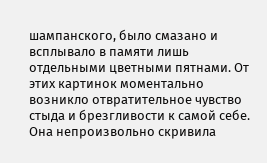шампанского, было смазано и всплывало в памяти лишь отдельными цветными пятнами. От этих картинок моментально возникло отвратительное чувство стыда и брезгливости к самой себе. Она непроизвольно скривила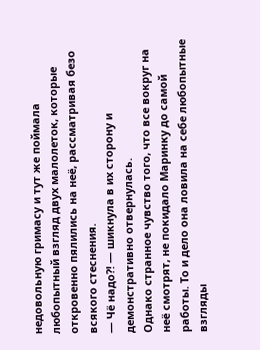недовольную гримасу и тут же поймала любопытный взгляд двух малолеток, которые откровенно пялились на неё, рассматривая безо всякого стеснения.
— Чё надо?! — шикнула в их сторону и демонстративно отвернулась.
Однако странное чувство того, что все вокруг на неё смотрят, не покидало Маринку до самой работы. То и дело она ловила на себе любопытные взгляды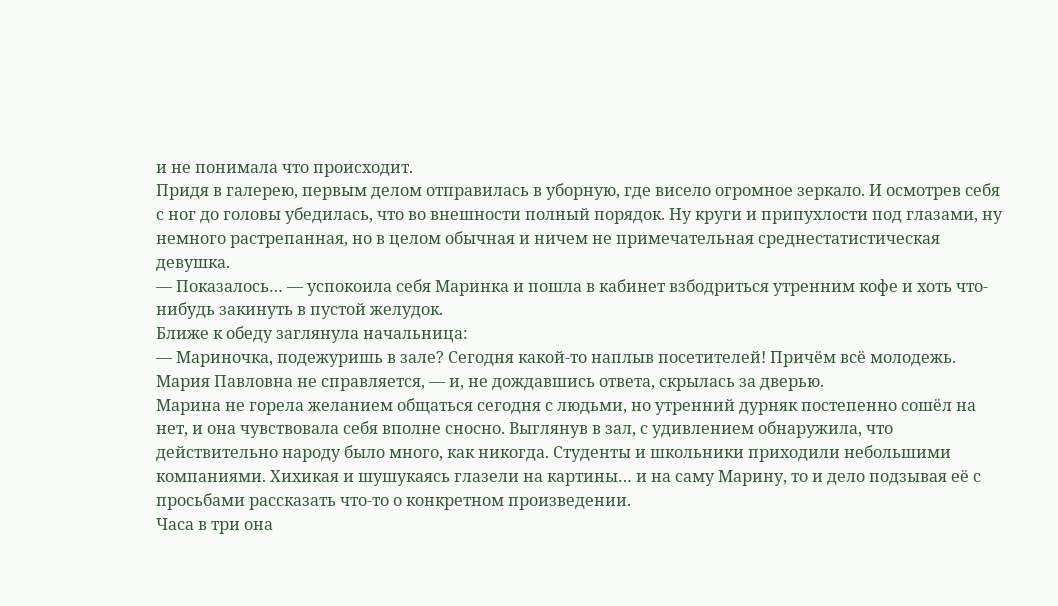и не понимала что происходит.
Придя в галерею, первым делом отправилась в уборную, где висело огромное зеркало. И осмотрев себя с ног до головы убедилась, что во внешности полный порядок. Ну круги и припухлости под глазами, ну немного растрепанная, но в целом обычная и ничем не примечательная среднестатистическая девушка.
— Показалось… — успокоила себя Маринка и пошла в кабинет взбодриться утренним кофе и хоть что-нибудь закинуть в пустой желудок.
Ближе к обеду заглянула начальница:
— Мариночка, подежуришь в зале? Сегодня какой-то наплыв посетителей! Причём всё молодежь. Мария Павловна не справляется, — и, не дождавшись ответа, скрылась за дверью.
Марина не горела желанием общаться сегодня с людьми, но утренний дурняк постепенно сошёл на нет, и она чувствовала себя вполне сносно. Выглянув в зал, с удивлением обнаружила, что действительно народу было много, как никогда. Студенты и школьники приходили небольшими компаниями. Хихикая и шушукаясь глазели на картины… и на саму Марину, то и дело подзывая её с просьбами рассказать что-то о конкретном произведении.
Часа в три она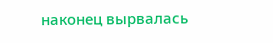наконец вырвалась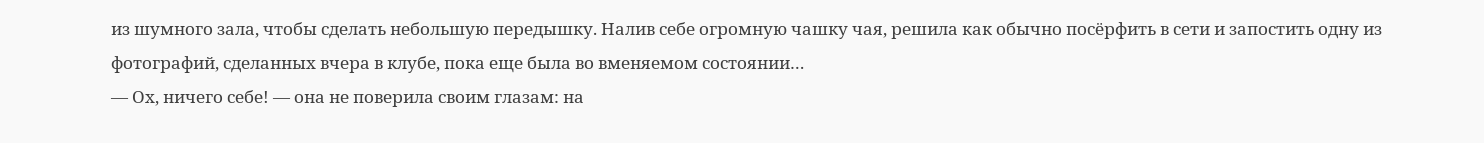из шумного зала, чтобы сделать небольшую передышку. Налив себе огромную чашку чая, решила как обычно посёрфить в сети и запостить одну из фотографий, сделанных вчера в клубе, пока еще была во вменяемом состоянии…
— Ох, ничего себе! — она не поверила своим глазам: на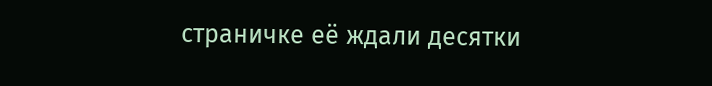страничке её ждали десятки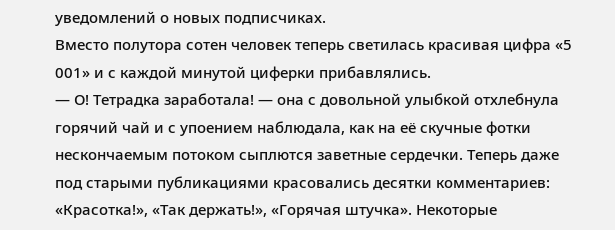уведомлений о новых подписчиках.
Вместо полутора сотен человек теперь светилась красивая цифра «5 001» и с каждой минутой циферки прибавлялись.
— О! Тетрадка заработала! — она с довольной улыбкой отхлебнула горячий чай и с упоением наблюдала, как на её скучные фотки нескончаемым потоком сыплются заветные сердечки. Теперь даже под старыми публикациями красовались десятки комментариев: «Красотка!», «Так держать!», «Горячая штучка». Некоторые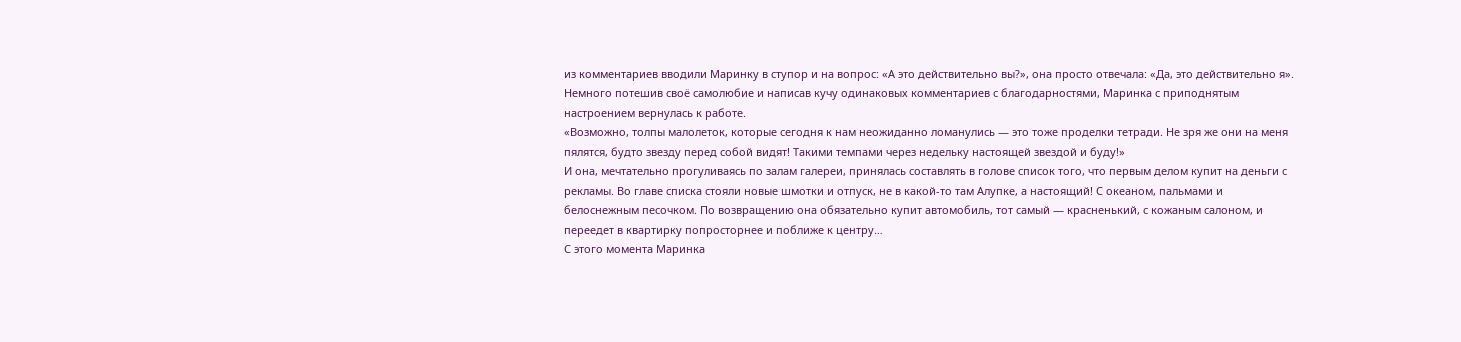из комментариев вводили Маринку в ступор и на вопрос: «А это действительно вы?», она просто отвечала: «Да, это действительно я».
Немного потешив своё самолюбие и написав кучу одинаковых комментариев с благодарностями, Маринка с приподнятым настроением вернулась к работе.
«Возможно, толпы малолеток, которые сегодня к нам неожиданно ломанулись — это тоже проделки тетради. Не зря же они на меня пялятся, будто звезду перед собой видят! Такими темпами через недельку настоящей звездой и буду!»
И она, мечтательно прогуливаясь по залам галереи, принялась составлять в голове список того, что первым делом купит на деньги с рекламы. Во главе списка стояли новые шмотки и отпуск, не в какой-то там Алупке, а настоящий! С океаном, пальмами и белоснежным песочком. По возвращению она обязательно купит автомобиль, тот самый — красненький, с кожаным салоном, и переедет в квартирку попросторнее и поближе к центру…
С этого момента Маринка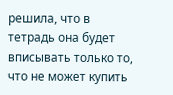решила, что в тетрадь она будет вписывать только то, что не может купить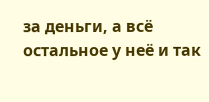за деньги, а всё остальное у неё и так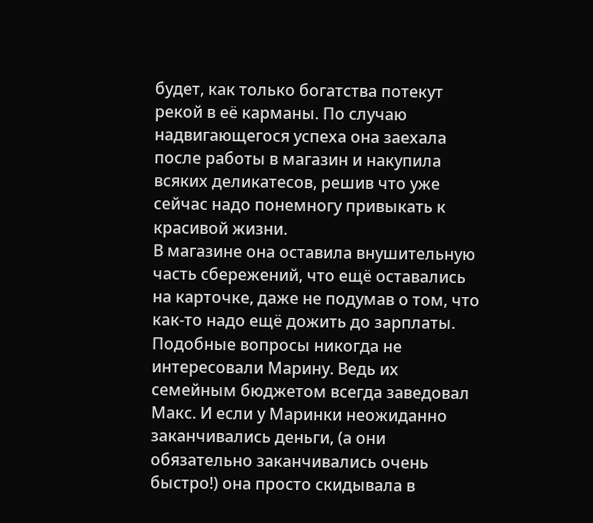будет, как только богатства потекут рекой в её карманы. По случаю надвигающегося успеха она заехала после работы в магазин и накупила всяких деликатесов, решив что уже сейчас надо понемногу привыкать к красивой жизни.
В магазине она оставила внушительную часть сбережений, что ещё оставались на карточке, даже не подумав о том, что как-то надо ещё дожить до зарплаты. Подобные вопросы никогда не интересовали Марину. Ведь их семейным бюджетом всегда заведовал Макс. И если у Маринки неожиданно заканчивались деньги, (а они обязательно заканчивались очень быстро!) она просто скидывала в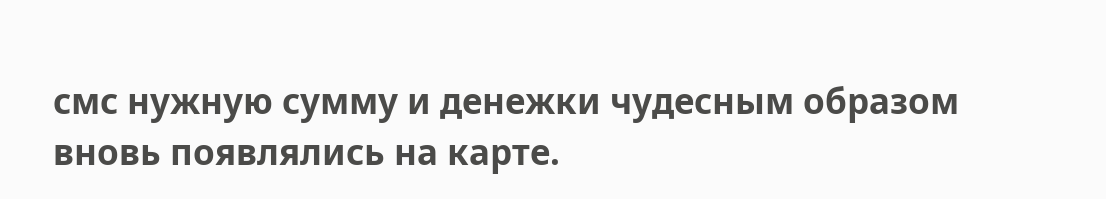смс нужную сумму и денежки чудесным образом вновь появлялись на карте.